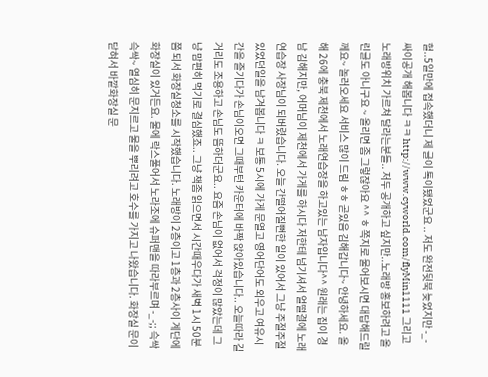헐..5일만에 접속했더니 제 글이 톡이됐었군요 .. 저도 완전뒷북 늦었지만 -_- 싸이공개 해봅니다 ㅋㅋ http://www.cyworld.com/flyMin1111 그리고 노래방위치 가르쳐 달라는분들.. 저두 공개하고 싶지만..노래방 홍보하려고 올린글도 아니구요 ~ 올리면 좀 그렇잖아요 ^^ ㅎ 쪽지로 물어보시면 대답해드릴께요~ 놀러오세요 서비스 많이 드림 ㅎㅎ 곧있음 김해갑니다~ 안녕하세요. 올해 26에 충북 제천에서 노래연습장을 하고있는 남자입니다^^ 원래는 집이 경남 김해지만, 어머님이 제천에서 가게를 하시다 저한테 넘기셔서 얼떨결에 노래연습장 사장님이 되버렸습니다. 오늘 간떨어질뻔한 일이 있어서 그냥 주절주절 있었던일을 남겨봅니다 ㅋ 보통 5시에 가게 문열고 영어단어도 외우고 여유시간을 즐기다가 손님이오면 그때부턴 카운터에 바짝 앉아있습니다.. 오늘따라 길거리도 조용하고 손님도 뜸하더군요.. 요즘 손님이 없어서 걱정이 많았는데 그냥 맘편히 먹기로 결심했죠.. 그냥 책좀 읽으면서 시간때우다가 새벽 1시 50분쯤 되서 화장실청소를 시작했습니다. 노래방이 2층이고 1층과 2층사이 계단에 화장실이 있거든요. 물에 락스풀어서 노라조에 슈퍼맨을 따라부르며 -_-;; 슥싹슥싹~ 열심히 문지르고 물을 뿌리려고 호수를 가지고 나왔습니다. 화장실 문이 닫혀서 바깥화장실 문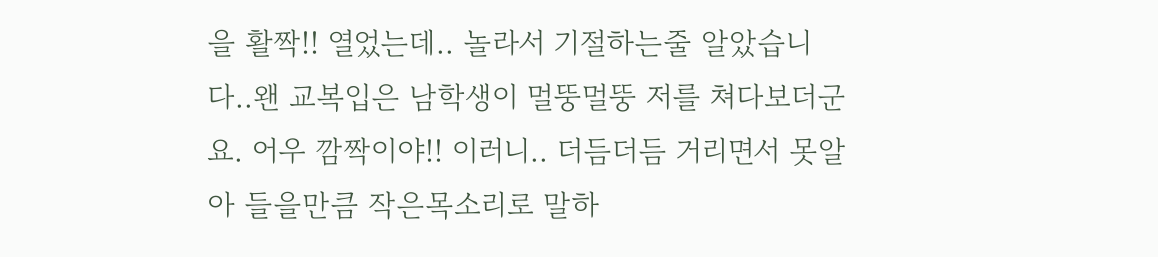을 활짝!! 열었는데.. 놀라서 기절하는줄 알았습니다..왠 교복입은 남학생이 멀뚱멀뚱 저를 쳐다보더군요. 어우 깜짝이야!! 이러니.. 더듬더듬 거리면서 못알아 들을만큼 작은목소리로 말하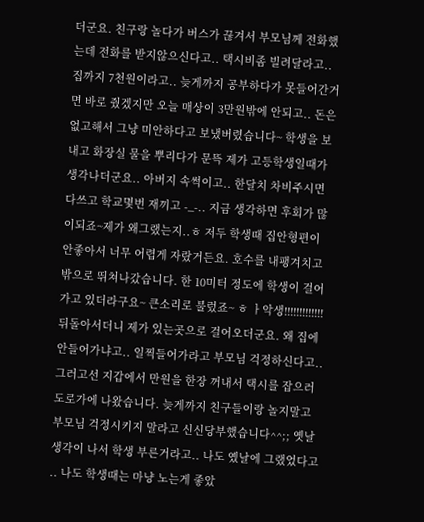더군요. 친구랑 놀다가 버스가 끊겨서 부모님께 전화했는데 전화를 받지않으신다고.. 택시비좀 빌려달라고.. 집까지 7천원이라고.. 늦게까지 공부하다가 못들어간거면 바로 줬겠지만 오늘 매상이 3만원밖에 안되고.. 돈은 없고해서 그냥 미안하다고 보냈버렸습니다~ 학생을 보내고 화장실 물을 뿌리다가 문뜩 제가 고등학생일때가 생각나더군요.. 아버지 속썩이고.. 한달치 차비주시면 다쓰고 학교몇번 재끼고 -_-.. 지금 생각하면 후회가 많이되죠~제가 왜그랬는지..ㅎ 저두 학생때 집안형편이 안좋아서 너무 어렵게 자랐거든요. 호수를 내팽겨치고 밖으로 뛰쳐나갔습니다. 한 10미터 정도에 학생이 걸어가고 있더라구요~ 큰소리로 불렀죠~ ㅎ ㅏ악생!!!!!!!!!!!!! 뒤돌아서더니 제가 있는곳으로 걸어오더군요. 왜 집에안들어가냐고.. 일찍들어가라고 부모님 걱정하신다고.. 그러고선 지갑에서 만원을 한장 꺼내서 택시를 잡으러 도로가에 나왔습니다. 늦게까지 친구들이랑 놀지말고 부모님 걱정시키지 말라고 신신당부했습니다^^;; 옛날생각이 나서 학생 부른거라고.. 나도 옜날에 그랬었다고 .. 나도 학생때는 마냥 노는게 좋았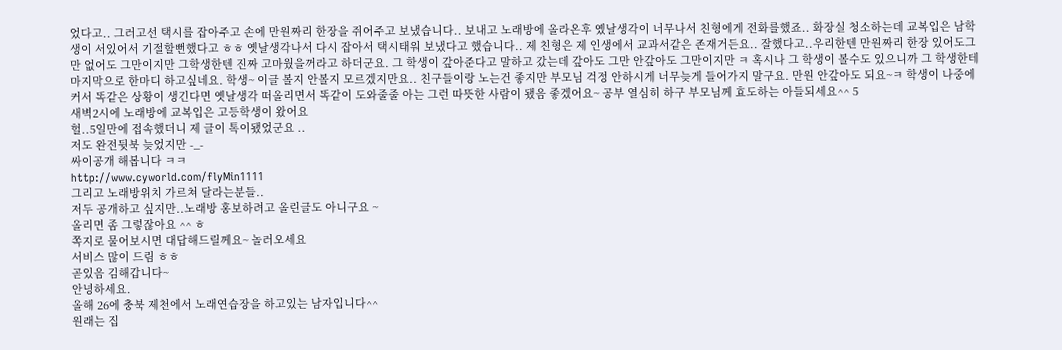었다고.. 그러고선 택시를 잡아주고 손에 만원짜리 한장을 쥐어주고 보냈습니다.. 보내고 노래방에 올라온후 옜날생각이 너무나서 친형에게 전화를했죠.. 화장실 청소하는데 교복입은 남학생이 서있어서 기절할뻔했다고 ㅎㅎ 옛날생각나서 다시 잡아서 택시태워 보냈다고 했습니다.. 제 친형은 제 인생에서 교과서같은 존재거든요.. 잘했다고..우리한텐 만원짜리 한장 있어도그만 없어도 그만이지만 그학생한텐 진짜 고마웠을꺼라고 하더군요. 그 학생이 갚아준다고 말하고 갔는데 갚아도 그만 안갚아도 그만이지만 ㅋ 혹시나 그 학생이 볼수도 있으니까 그 학생한테 마지막으로 한마디 하고싶네요. 학생~ 이글 볼지 안볼지 모르겠지만요.. 친구들이랑 노는건 좋지만 부모님 걱정 안하시게 너무늦게 들어가지 말구요. 만원 안갚아도 되요~ㅋ 학생이 나중에 커서 똑같은 상황이 생긴다면 옛날생각 떠올리면서 똑같이 도와줄줄 아는 그런 따뜻한 사람이 됐음 좋겠어요~ 공부 열심히 하구 부모님께 효도하는 아들되세요^^ 5
새벽2시에 노래방에 교복입은 고등학생이 왔어요
헐..5일만에 접속했더니 제 글이 톡이됐었군요 ..
저도 완전뒷북 늦었지만 -_-
싸이공개 해봅니다 ㅋㅋ
http://www.cyworld.com/flyMin1111
그리고 노래방위치 가르쳐 달라는분들..
저두 공개하고 싶지만..노래방 홍보하려고 올린글도 아니구요 ~
올리면 좀 그렇잖아요 ^^ ㅎ
쪽지로 물어보시면 대답해드릴께요~ 놀러오세요
서비스 많이 드림 ㅎㅎ
곧있음 김해갑니다~
안녕하세요.
올해 26에 충북 제천에서 노래연습장을 하고있는 남자입니다^^
원래는 집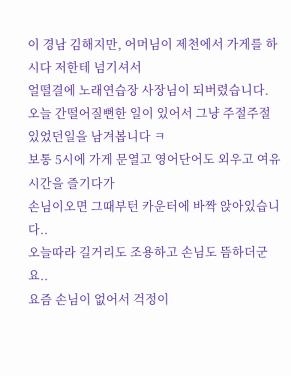이 경남 김해지만, 어머님이 제천에서 가게를 하시다 저한테 넘기셔서
얼떨결에 노래연습장 사장님이 되버렸습니다.
오늘 간떨어질뻔한 일이 있어서 그냥 주절주절 있었던일을 남겨봅니다 ㅋ
보통 5시에 가게 문열고 영어단어도 외우고 여유시간을 즐기다가
손님이오면 그때부턴 카운터에 바짝 앉아있습니다..
오늘따라 길거리도 조용하고 손님도 뜸하더군요..
요즘 손님이 없어서 걱정이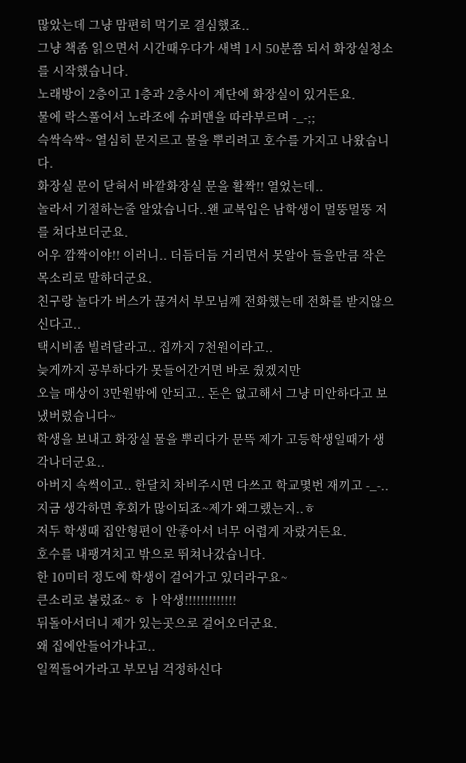많았는데 그냥 맘편히 먹기로 결심했죠..
그냥 책좀 읽으면서 시간때우다가 새벽 1시 50분쯤 되서 화장실청소를 시작했습니다.
노래방이 2층이고 1층과 2층사이 계단에 화장실이 있거든요.
물에 락스풀어서 노라조에 슈퍼맨을 따라부르며 -_-;;
슥싹슥싹~ 열심히 문지르고 물을 뿌리려고 호수를 가지고 나왔습니다.
화장실 문이 닫혀서 바깥화장실 문을 활짝!! 열었는데..
놀라서 기절하는줄 알았습니다..왠 교복입은 남학생이 멀뚱멀뚱 저를 쳐다보더군요.
어우 깜짝이야!! 이러니.. 더듬더듬 거리면서 못알아 들을만큼 작은목소리로 말하더군요.
친구랑 놀다가 버스가 끊겨서 부모님께 전화했는데 전화를 받지않으신다고..
택시비좀 빌려달라고.. 집까지 7천원이라고..
늦게까지 공부하다가 못들어간거면 바로 줬겠지만
오늘 매상이 3만원밖에 안되고.. 돈은 없고해서 그냥 미안하다고 보냈버렸습니다~
학생을 보내고 화장실 물을 뿌리다가 문뜩 제가 고등학생일때가 생각나더군요..
아버지 속썩이고.. 한달치 차비주시면 다쓰고 학교몇번 재끼고 -_-..
지금 생각하면 후회가 많이되죠~제가 왜그랬는지..ㅎ
저두 학생때 집안형편이 안좋아서 너무 어렵게 자랐거든요.
호수를 내팽겨치고 밖으로 뛰쳐나갔습니다.
한 10미터 정도에 학생이 걸어가고 있더라구요~
큰소리로 불렀죠~ ㅎ ㅏ악생!!!!!!!!!!!!!
뒤돌아서더니 제가 있는곳으로 걸어오더군요.
왜 집에안들어가냐고..
일찍들어가라고 부모님 걱정하신다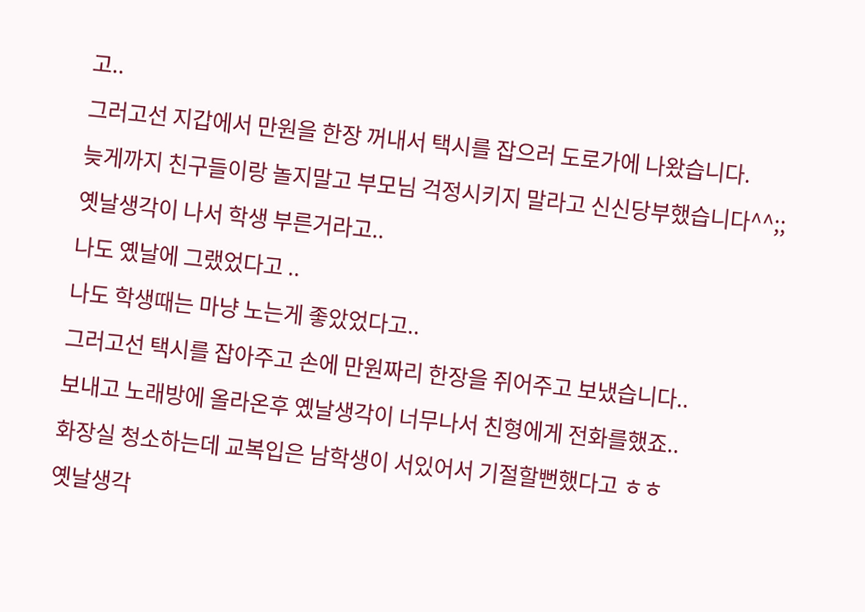고..
그러고선 지갑에서 만원을 한장 꺼내서 택시를 잡으러 도로가에 나왔습니다.
늦게까지 친구들이랑 놀지말고 부모님 걱정시키지 말라고 신신당부했습니다^^;;
옛날생각이 나서 학생 부른거라고..
나도 옜날에 그랬었다고 ..
나도 학생때는 마냥 노는게 좋았었다고..
그러고선 택시를 잡아주고 손에 만원짜리 한장을 쥐어주고 보냈습니다..
보내고 노래방에 올라온후 옜날생각이 너무나서 친형에게 전화를했죠..
화장실 청소하는데 교복입은 남학생이 서있어서 기절할뻔했다고 ㅎㅎ
옛날생각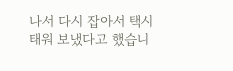나서 다시 잡아서 택시태워 보냈다고 했습니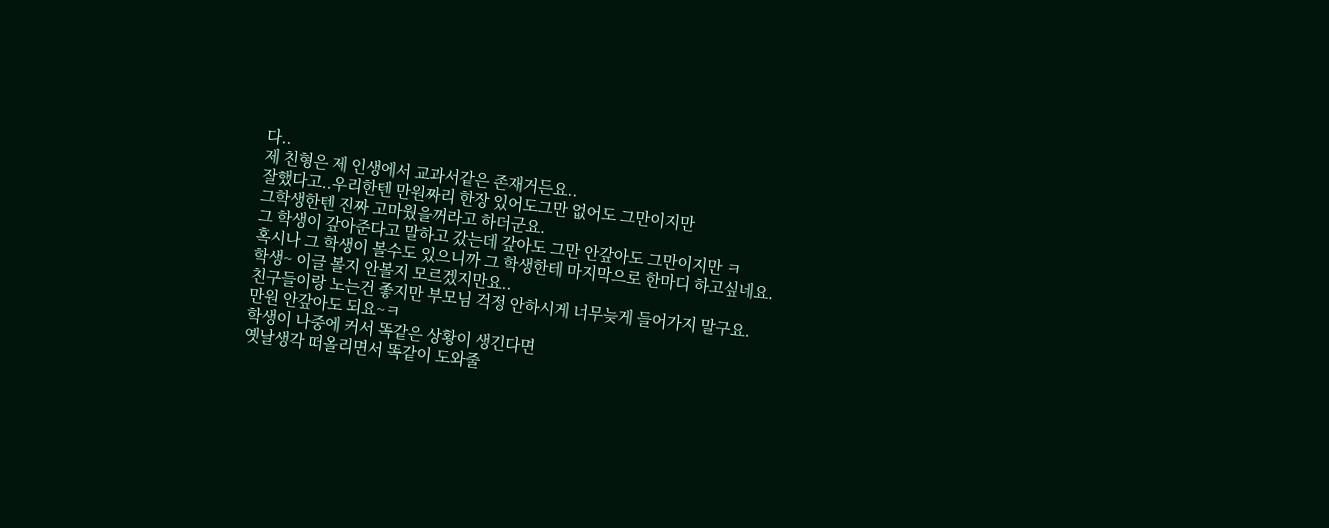다..
제 친형은 제 인생에서 교과서같은 존재거든요..
잘했다고..우리한텐 만원짜리 한장 있어도그만 없어도 그만이지만
그학생한텐 진짜 고마웠을꺼라고 하더군요.
그 학생이 갚아준다고 말하고 갔는데 갚아도 그만 안갚아도 그만이지만 ㅋ
혹시나 그 학생이 볼수도 있으니까 그 학생한테 마지막으로 한마디 하고싶네요.
학생~ 이글 볼지 안볼지 모르겠지만요..
친구들이랑 노는건 좋지만 부모님 걱정 안하시게 너무늦게 들어가지 말구요.
만원 안갚아도 되요~ㅋ
학생이 나중에 커서 똑같은 상황이 생긴다면
옛날생각 떠올리면서 똑같이 도와줄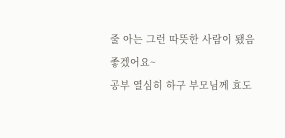줄 아는 그런 따뜻한 사람이 됐음 좋겠어요~
공부 열심히 하구 부모님께 효도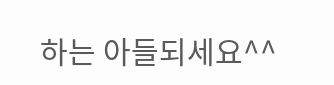하는 아들되세요^^